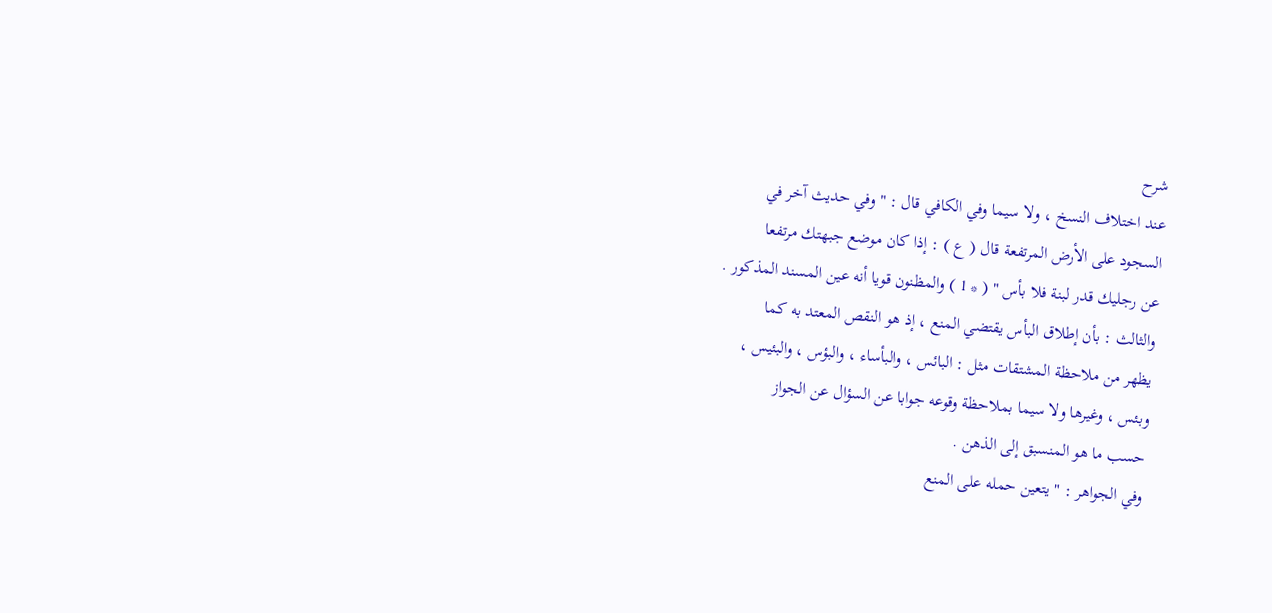شرح
عند اختلاف النسخ ، ولا سيما وفي الكافي قال : " وفي حديث آخر في
السجود على الأرض المرتفعة قال ( ع ) : إذا كان موضع جبهتك مرتفعا
عن رجليك قدر لبنة فلا بأس " ( * 1 ) والمظنون قويا أنه عين المسند المذكور .
والثالث : بأن إطلاق البأس يقتضي المنع ، إذ هو النقص المعتد به كما
يظهر من ملاحظة المشتقات مثل : البائس ، والبأساء ، والبؤس ، والبئيس ،
وبئس ، وغيرها ولا سيما بملاحظة وقوعه جوابا عن السؤال عن الجواز
حسب ما هو المنسبق إلى الذهن .
وفي الجواهر : " يتعين حمله على المنع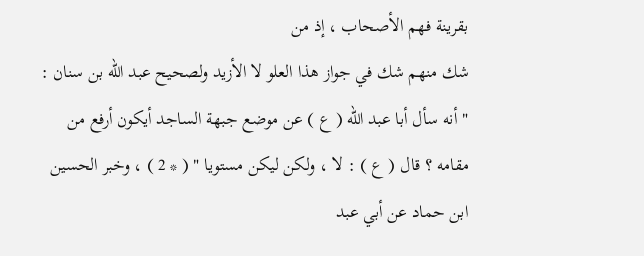بقرينة فهم الأصحاب ، إذ من
شك منهم شك في جواز هذا العلو لا الأزيد ولصحيح عبد الله بن سنان :
" أنه سأل أبا عبد الله ( ع ) عن موضع جبهة الساجد أيكون أرفع من
مقامه ؟ قال ( ع ) : لا ، ولكن ليكن مستويا " ( * 2 ) ، وخبر الحسين
ابن حماد عن أبي عبد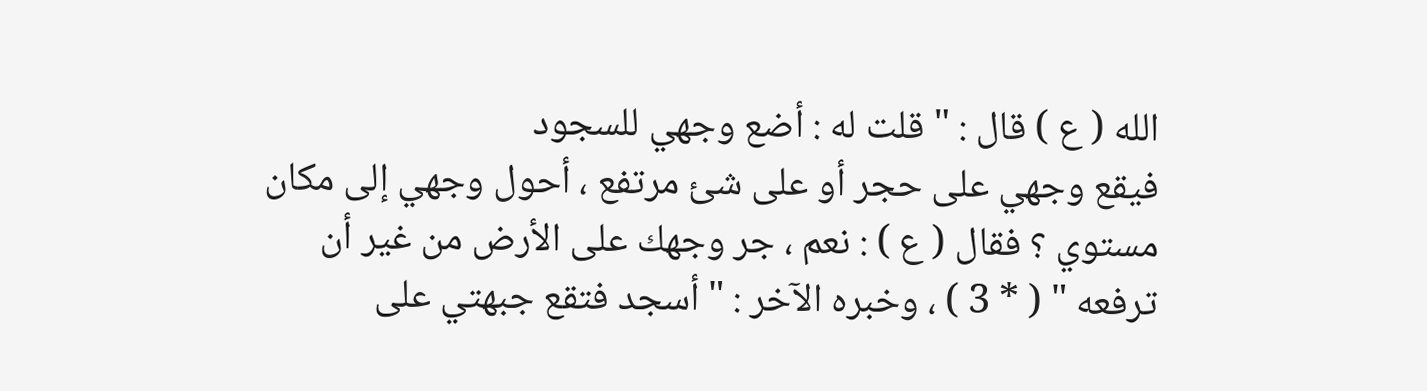الله ( ع ) قال : " قلت له : أضع وجهي للسجود
فيقع وجهي على حجر أو على شئ مرتفع ، أحول وجهي إلى مكان
مستوي ؟ فقال ( ع ) : نعم ، جر وجهك على الأرض من غير أن
ترفعه " ( * 3 ) ، وخبره الآخر : " أسجد فتقع جبهتي على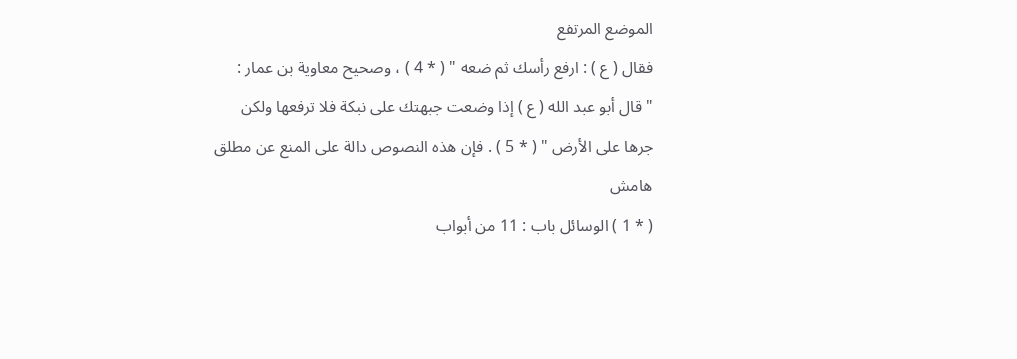الموضع المرتفع
فقال ( ع ) : ارفع رأسك ثم ضعه " ( * 4 ) ، وصحيح معاوية بن عمار :
" قال أبو عبد الله ( ع ) إذا وضعت جبهتك على نبكة فلا ترفعها ولكن
جرها على الأرض " ( * 5 ) . فإن هذه النصوص دالة على المنع عن مطلق
هامش
( * 1 ) الوسائل باب : 11 من أبواب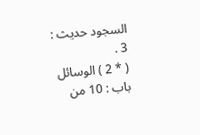السجود حديث : 3 .
( * 2 ) الوسائل باب : 10 من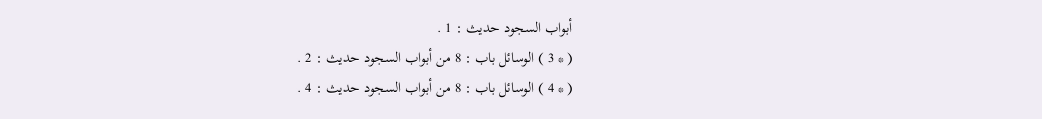أبواب السجود حديث : 1 .
( * 3 ) الوسائل باب : 8 من أبواب السجود حديث : 2 .
( * 4 ) الوسائل باب : 8 من أبواب السجود حديث : 4 .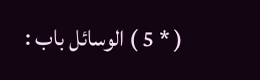( * 5 ) الوسائل باب :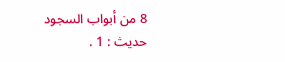8 من أبواب السجود حديث : 1 .